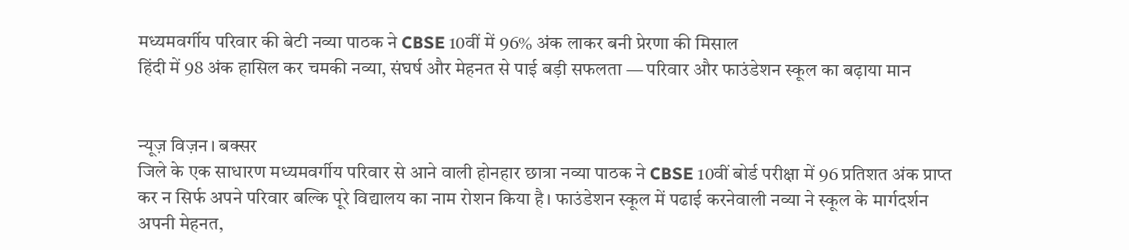मध्यमवर्गीय परिवार की बेटी नव्या पाठक ने CBSE 10वीं में 96% अंक लाकर बनी प्रेरणा की मिसाल
हिंदी में 98 अंक हासिल कर चमकी नव्या, संघर्ष और मेहनत से पाई बड़ी सफलता — परिवार और फाउंडेशन स्कूल का बढ़ाया मान


न्यूज़ विज़न। बक्सर
जिले के एक साधारण मध्यमवर्गीय परिवार से आने वाली होनहार छात्रा नव्या पाठक ने CBSE 10वीं बोर्ड परीक्षा में 96 प्रतिशत अंक प्राप्त कर न सिर्फ अपने परिवार बल्कि पूरे विद्यालय का नाम रोशन किया है। फाउंडेशन स्कूल में पढाई करनेवाली नव्या ने स्कूल के मार्गदर्शन अपनी मेहनत,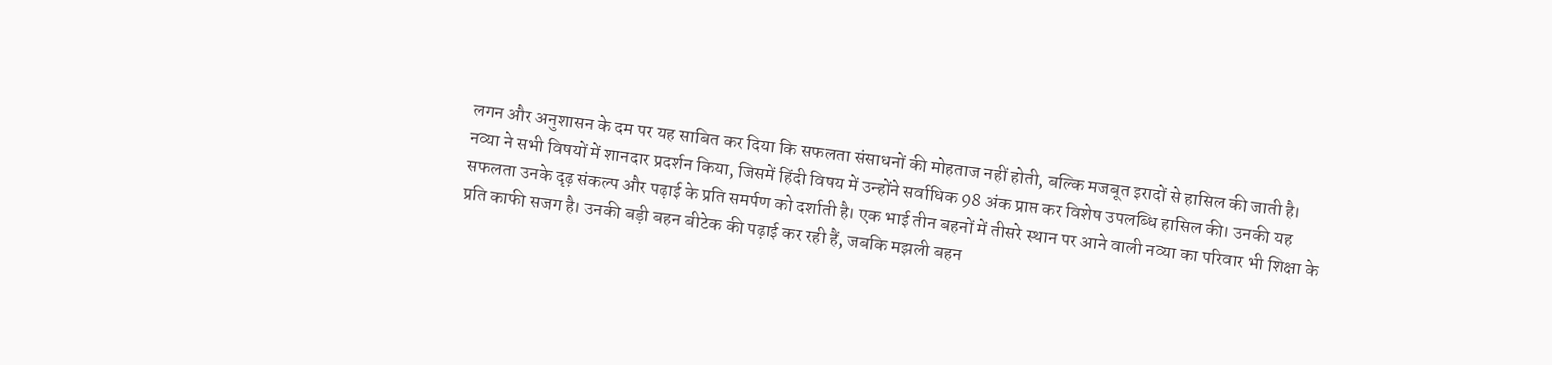लगन और अनुशासन के दम पर यह साबित कर दिया कि सफलता संसाधनों की मोहताज नहीं होती, बल्कि मजबूत इरादों से हासिल की जाती है।
नव्या ने सभी विषयों में शानदार प्रदर्शन किया, जिसमें हिंदी विषय में उन्होंने सर्वाधिक 98 अंक प्राप्त कर विशेष उपलब्धि हासिल की। उनकी यह सफलता उनके दृढ़ संकल्प और पढ़ाई के प्रति समर्पण को दर्शाती है। एक भाई तीन बहनों में तीसरे स्थान पर आने वाली नव्या का परिवार भी शिक्षा के प्रति काफी सजग है। उनकी बड़ी बहन बीटेक की पढ़ाई कर रही हैं, जबकि मझली बहन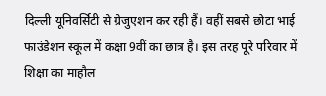दिल्ली यूनिवर्सिटी से ग्रेजुएशन कर रही हैं। वहीं सबसे छोटा भाई फाउंडेशन स्कूल में कक्षा 9वीं का छात्र है। इस तरह पूरे परिवार में शिक्षा का माहौल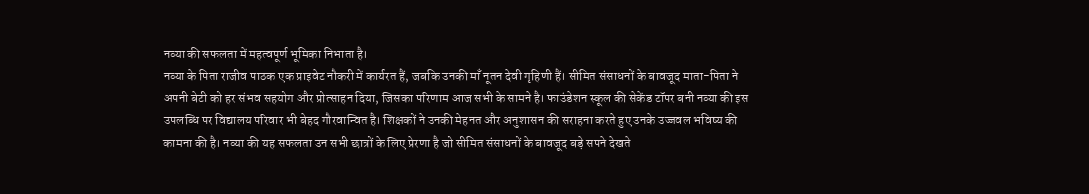नव्या की सफलता में महत्वपूर्ण भूमिका निभाता है।
नव्या के पिता राजीव पाठक एक प्राइवेट नौकरी में कार्यरत हैं, जबकि उनकी माँ नूतन देवी गृहिणी हैं। सीमित संसाधनों के बावजूद माता-पिता ने अपनी बेटी को हर संभव सहयोग और प्रोत्साहन दिया, जिसका परिणाम आज सभी के सामने है। फाउंडेशन स्कूल की सेकेंड टॉपर बनी नव्या की इस उपलब्धि पर विद्यालय परिवार भी बेहद गौरवान्वित है। शिक्षकों ने उनकी मेहनत और अनुशासन की सराहना करते हुए उनके उज्जवल भविष्य की कामना की है। नव्या की यह सफलता उन सभी छात्रों के लिए प्रेरणा है जो सीमित संसाधनों के बावजूद बड़े सपने देखते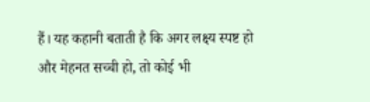हैं। यह कहानी बताती है कि अगर लक्ष्य स्पष्ट हो और मेहनत सच्ची हो, तो कोई भी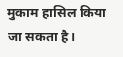मुकाम हासिल किया जा सकता है।